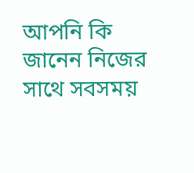আপনি কি জানেন নিজের সাথে সবসময়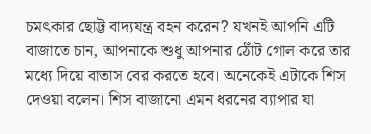চমৎকার ছোট্ট বাদ্যযন্ত্র বহন করেন? যখনই আপনি এটি বাজাতে চান, আপনাকে শুধু আপনার ঠোঁট গোল করে তার মধ্যে দিয়ে বাতাস বের করতে হবে। অনেকেই এটাকে শিস দেওয়া বলেন। শিস বাজানো এমন ধরনের ব্যাপার যা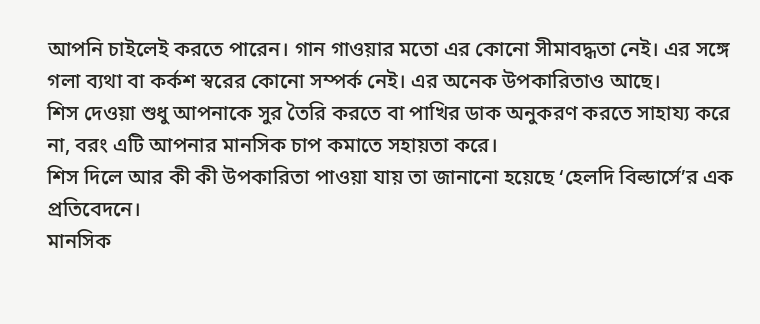আপনি চাইলেই করতে পারেন। গান গাওয়ার মতো এর কোনো সীমাবদ্ধতা নেই। এর সঙ্গে গলা ব্যথা বা কর্কশ স্বরের কোনো সম্পর্ক নেই। এর অনেক উপকারিতাও আছে।
শিস দেওয়া শুধু আপনাকে সুর তৈরি করতে বা পাখির ডাক অনুকরণ করতে সাহায্য করে না, বরং এটি আপনার মানসিক চাপ কমাতে সহায়তা করে।
শিস দিলে আর কী কী উপকারিতা পাওয়া যায় তা জানানো হয়েছে ‘হেলদি বিল্ডার্সে’র এক প্রতিবেদনে।
মানসিক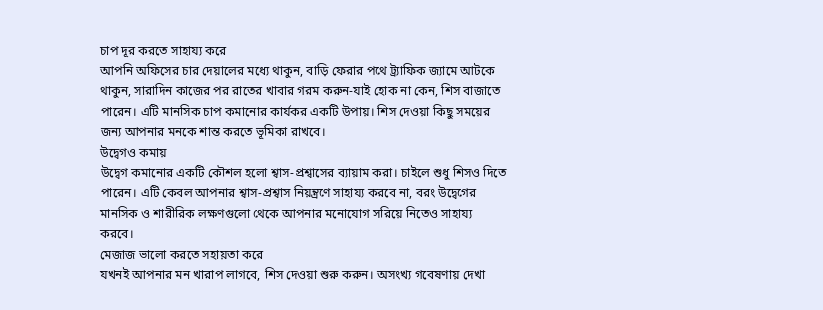চাপ দূর করতে সাহায্য করে
আপনি অফিসের চার দেয়ালের মধ্যে থাকুন, বাড়ি ফেরার পথে ট্র্যাফিক জ্যামে আটকে থাকুন, সারাদিন কাজের পর রাতের খাবার গরম করুন-যাই হোক না কেন, শিস বাজাতে পারেন। এটি মানসিক চাপ কমানোর কার্যকর একটি উপায়। শিস দেওয়া কিছু সময়ের জন্য আপনার মনকে শান্ত করতে ভূমিকা রাখবে।
উদ্বেগও কমায়
উদ্বেগ কমানোর একটি কৌশল হলো শ্বাস-প্রশ্বাসের ব্যায়াম করা। চাইলে শুধু শিসও দিতে পারেন। এটি কেবল আপনার শ্বাস-প্রশ্বাস নিয়ন্ত্রণে সাহায্য করবে না, বরং উদ্বেগের মানসিক ও শারীরিক লক্ষণগুলো থেকে আপনার মনোযোগ সরিয়ে নিতেও সাহায্য করবে।
মেজাজ ভালো করতে সহায়তা করে
যখনই আপনার মন খারাপ লাগবে, শিস দেওয়া শুরু করুন। অসংখ্য গবেষণায় দেখা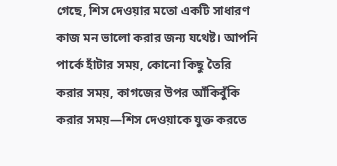গেছে, শিস দেওয়ার মতো একটি সাধারণ কাজ মন ভালো করার জন্য যথেষ্ট। আপনি পার্কে হাঁটার সময়, কোনো কিছু তৈরি করার সময়, কাগজের উপর আঁকিবুঁকি করার সময়—শিস দেওয়াকে যুক্ত করতে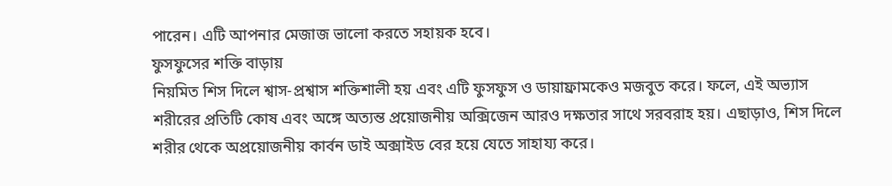পারেন। এটি আপনার মেজাজ ভালো করতে সহায়ক হবে।
ফুসফুসের শক্তি বাড়ায়
নিয়মিত শিস দিলে শ্বাস-প্রশ্বাস শক্তিশালী হয় এবং এটি ফুসফুস ও ডায়াফ্রামকেও মজবুত করে। ফলে, এই অভ্যাস শরীরের প্রতিটি কোষ এবং অঙ্গে অত্যন্ত প্রয়োজনীয় অক্সিজেন আরও দক্ষতার সাথে সরবরাহ হয়। এছাড়াও, শিস দিলে শরীর থেকে অপ্রয়োজনীয় কার্বন ডাই অক্সাইড বের হয়ে যেতে সাহায্য করে।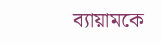ব্যায়ামকে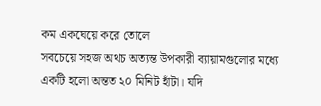কম একঘেয়ে করে তোলে
সবচেয়ে সহজ অথচ অত্যন্ত উপকারী ব্যায়ামগুলোর মধ্যে একটি হলো অন্তত ২০ মিনিট হাঁটা। যদি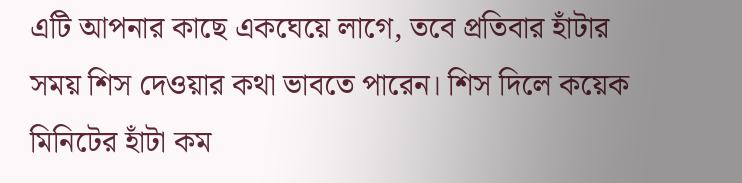এটি আপনার কাছে একঘেয়ে লাগে, তবে প্রতিবার হাঁটার সময় শিস দেওয়ার কথা ভাবতে পারেন। শিস দিলে কয়েক মিনিটের হাঁটা কম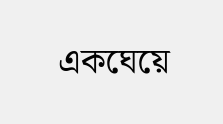একঘেয়ে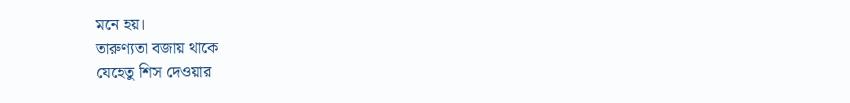মনে হয়।
তারুণ্যতা বজায় থাকে
যেহেতু শিস দেওয়ার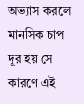অভ্যাস করলে মানসিক চাপ দূর হয় সে কারণে এই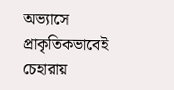অভ্যাসে প্রাকৃতিকভাবেই চেহারায়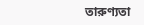তারুণ্যতা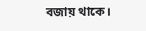বজায় থাকে।